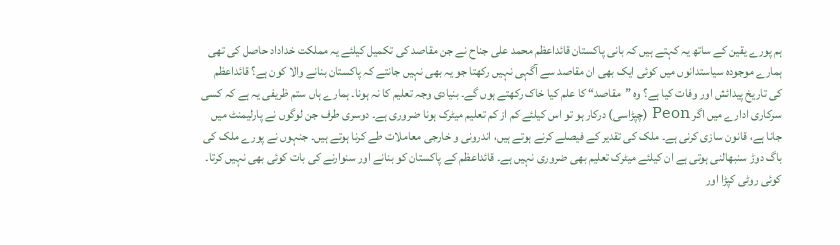ہم پورے یقین کے ساتھ یہ کہتے ہیں کہ بانی پاکستان قائداعظم محمد علی جناح نے جن مقاصد کی تکمیل کیلئے یہ مملکت خداداد حاصل کی تھی ہمارے موجودہ سیاستدانوں میں کوئی ایک بھی ان مقاصد سے آگہی نہیں رکھتا جو یہ بھی نہیں جانتے کہ پاکستان بنانے والا کون ہے؟ قائداعظم کی تاریخ پیدائش اور وفات کیا ہے؟ وہ ”مقاصد“ کا علم کیا خاک رکھتے ہوں گے۔ بنیادی وجہ تعلیم کا نہ ہونا۔ ہمارے ہاں ستم ظریفی یہ ہے کہ کسی سرکاری ادارے میں اگر Peon (چپڑاسی) درکار ہو تو اس کیلئے کم از کم تعلیم میٹرک ہونا ضروری ہے۔ دوسری طرف جن لوگوں نے پارلیمنٹ میں جانا ہے، قانون سازی کرنی ہے۔ ملک کی تقدیر کے فیصلے کرنے ہوتے ہیں، اندرونی و خارجی معاملات طے کرنا ہوتے ہیں۔ جنہوں نے پورے ملک کی باگ دوڑ سنبھالنی ہوتی ہے ان کیلئے میٹرک تعلیم بھی ضروری نہیں ہے۔ قائداعظم کے پاکستان کو بنانے اور سنوارنے کی بات کوئی بھی نہیں کرتا۔ کوئی روٹی کپڑا اور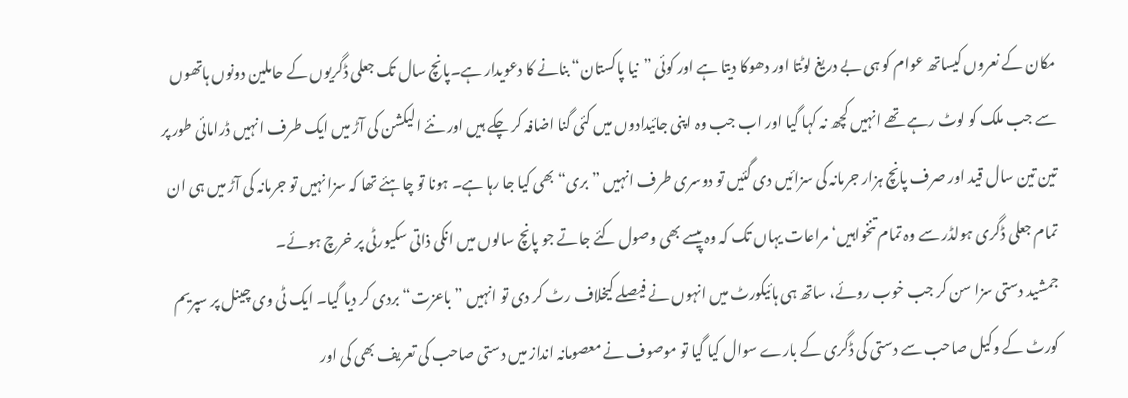مکان کے نعروں کیساتھ عوام کو ہی بے دریغ لوٹتا اور دھوکا دیتا ہے اور کوئی ”نیا پاکستان“ بنانے کا دعویدار ہے۔پانچ سال تک جعلی ڈگریوں کے حاملین دونوں ہاتھوں سے جب ملک کو لوٹ رہے تھے انہیں کچھ نہ کہا گیا اور اب جب وہ اپنی جائیدادوں میں کئی گنا اضافہ کر چکے ہیں اور نئے الیکشن کی آڑ میں ایک طرف انہیں ڈرامائی طور پر تین تین سال قید اور صرف پانچ ہزار جرمانہ کی سزائیں دی گئیں تو دوسری طرف انہیں ”بری“ بھی کیا جا رہا ہے۔ ہونا تو چاہئے تھا کہ سزا نہیں تو جرمانہ کی آڑ میں ہی ان تمام جعلی ڈگری ہولڈر سے وہ تمام تنخواہیں‘ مراعات یہاں تک کہ وہ پیسے بھی وصول کئے جاتے جو پانچ سالوں میں انکی ذاتی سکیورٹی پر خرچ ہوئے۔
جمشید دستی سزا سن کر جب خوب روئے، ساتھ ہی ہائیکورٹ میں انہوں نے فیصلے کیخلاف رٹ کر دی تو انہیں ”باعزت“ بردی کر دیا گیا۔ ایک ٹی وی چینل پر سپریم کورٹ کے وکیل صاحب سے دستی کی ڈگری کے بارے سوال کیا گیا تو موصوف نے معصومانہ انداز میں دستی صاحب کی تعریف بھی کی اور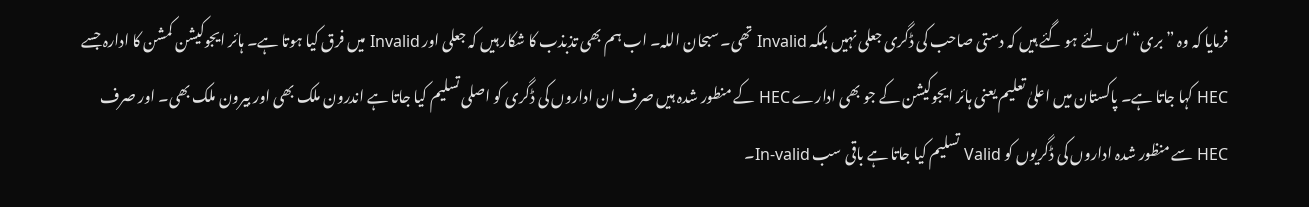فرمایا کہ وہ ”بری“ اس لئے ہو گئے ہیں کہ دستی صاحب کی ڈگری جعلی نہیں بلکہ Invalid تھی۔ سبحان اللہ۔ اب ہم بھی تذبذب کا شکار ہیں کہ جعلی اور Invalid میں فرق کیا ہوتا ہے۔ ہائر ایجوکیشن کمشن کا ادارہ جسے HEC کہا جاتا ہے۔ پاکستان میں اعلیٰ تعلیم یعنی ہائر ایجوکیشن کے جو بھی ادارے HEC کے منطور شدہ ہیں صرف ان اداروں کی ڈگری کو اصلی تسلیم کیا جاتا ہے اندرون ملک بھی اور بیرون ملک بھی۔ اور صرف HEC سے منظور شدہ اداروں کی ڈگریوں کو Valid تسلیم کیا جاتا ہے باقی سب In-valid۔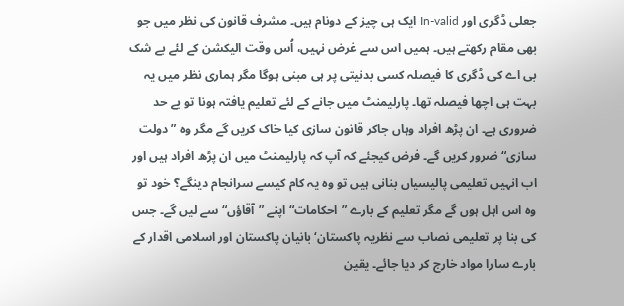جعلی ڈگری اور In-valid ایک ہی چیز کے دونام ہیں۔ مشرف قانون کی نظر میں جو بھی مقام رکھتے ہیں۔ ہمیں اس سے غرض نہیں، اُس وقت الیکشن کے لئے بے شک بی اے کی ڈگری کا فیصلہ کسی بدنیتی پر ہی مبنی ہوگا مگر ہماری نظر میں یہ بہت ہی اچھا فیصلہ تھا۔ پارلیمنٹ میں جانے کے لئے تعلیم یافتہ ہونا تو بے حد ضروری ہے۔ ان پڑھ افراد وہاں جاکر قانون سازی کیا خاک کریں گے مگر وہ ”دولت سازی“ ضرور کریں گے۔ فرض کیجئے کہ آپ کہ پارلیمنٹ میں ان پڑھ افراد ہیں اور اب انہیں تعلیمی پالیسیاں بنانی ہیں تو وہ یہ کام کیسے سرانجام دینگے؟ خود تو وہ اس اہل ہوں گے مگر تعلیم کے بارے ”احکامات“ اپنے ”آقاؤں“ سے لیں گے۔ جس کی بنا پر تعلیمی نصاب سے نظریہ پاکستان‘ بانیان پاکستان اور اسلامی اقدار کے بارے سارا مواد خارج کر دیا جائے۔ یقین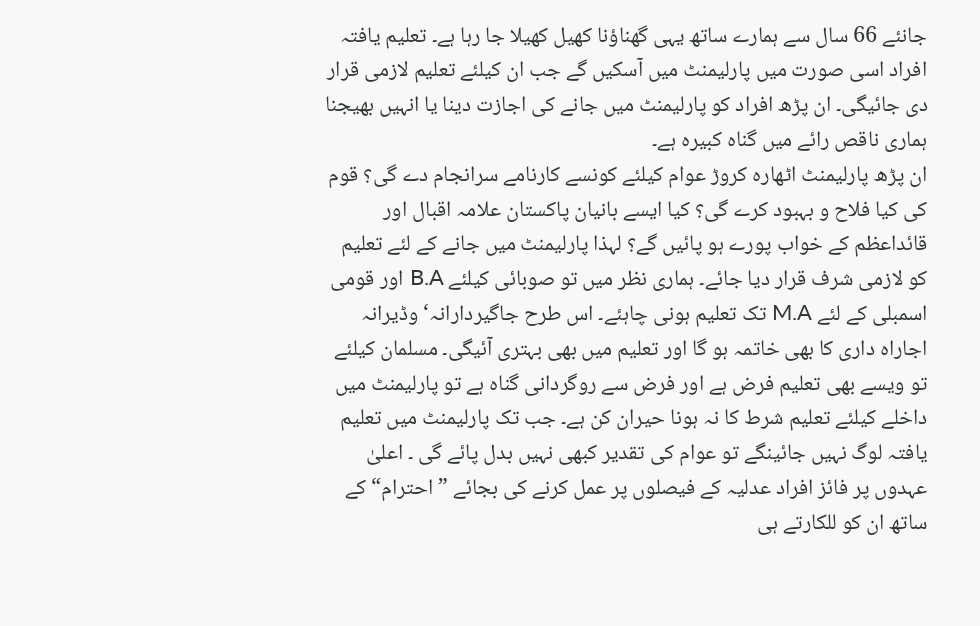جانئے 66 سال سے ہمارے ساتھ یہی گھناؤنا کھیل کھیلا جا رہا ہے۔ تعلیم یافتہ افراد اسی صورت میں پارلیمنٹ میں آسکیں گے جب ان کیلئے تعلیم لازمی قرار دی جائیگی۔ ان پڑھ افراد کو پارلیمنٹ میں جانے کی اجازت دینا یا انہیں بھیجنا ہماری ناقص رائے میں گناہ کبیرہ ہے۔
ان پڑھ پارلیمنٹ اٹھارہ کروڑ عوام کیلئے کونسے کارنامے سرانجام دے گی؟ قوم کی کیا فلاح و بہبود کرے گی؟ کیا ایسے بانیان پاکستان علامہ اقبال اور قائداعظم کے خواب پورے ہو پائیں گے؟ لہذا پارلیمنٹ میں جانے کے لئے تعلیم کو لازمی شرف قرار دیا جائے۔ ہماری نظر میں تو صوبائی کیلئے B.A اور قومی اسمبلی کے لئے M.A تک تعلیم ہونی چاہئے۔ اس طرح جاگیردارانہ‘ وڈیرانہ اجاراہ داری کا بھی خاتمہ ہو گا اور تعلیم میں بھی بہتری آئیگی۔ مسلمان کیلئے تو ویسے بھی تعلیم فرض ہے اور فرض سے روگردانی گناہ ہے تو پارلیمنٹ میں داخلے کیلئے تعلیم شرط کا نہ ہونا حیران کن ہے۔ جب تک پارلیمنٹ میں تعلیم یافتہ لوگ نہیں جائینگے تو عوام کی تقدیر کبھی نہیں بدل پائے گی ۔ اعلیٰ عہدوں پر فائز افراد عدلیہ کے فیصلوں پر عمل کرنے کی بجائے ”احترام“ کے ساتھ ان کو للکارتے ہی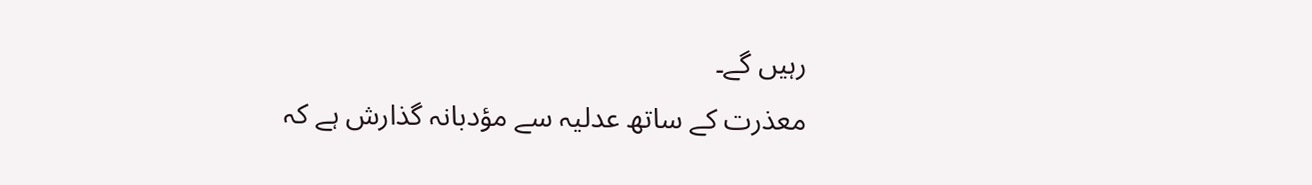رہیں گے۔
معذرت کے ساتھ عدلیہ سے مؤدبانہ گذارش ہے کہ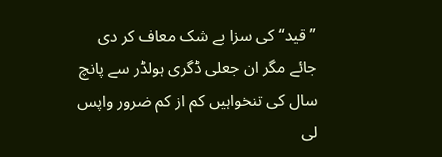”قید“ کی سزا بے شک معاف کر دی جائے مگر ان جعلی ڈگری ہولڈر سے پانچ سال کی تنخواہیں کم از کم ضرور واپس لی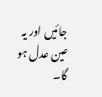جائیں اور یہ عین عدل ہو گا۔